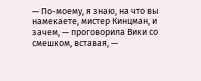— По-моему, я знаю, на что вы намекаете, мистер Кинцман, и зачем, — проговорила Вики со смешком, вставая, —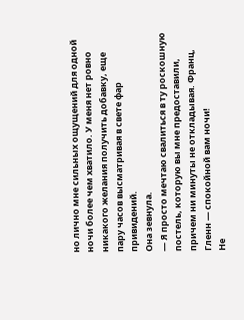но лично мне сильных ощущений для одной ночи более чем хватило. У меня нет ровно никакого желания получить добавку, еще пару часов высматривая в свете фар привидений.
Она зевнула.
— Я просто мечтаю свалиться в ту роскошную постель, которую вы мне предоставили, причем ни минуты не откладывая. Франц, Гленн — спокойной вам ночи!
Не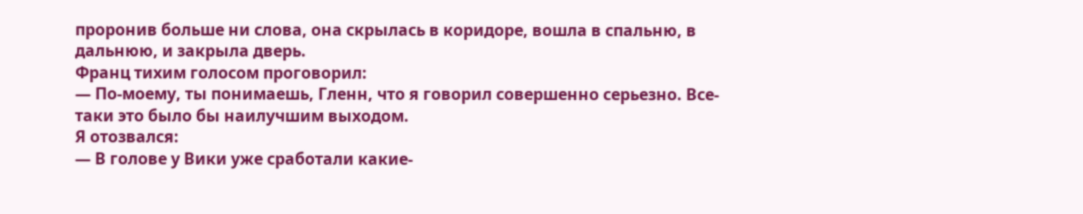проронив больше ни слова, она скрылась в коридоре, вошла в спальню, в дальнюю, и закрыла дверь.
Франц тихим голосом проговорил:
— По-моему, ты понимаешь, Гленн, что я говорил совершенно серьезно. Все-таки это было бы наилучшим выходом.
Я отозвался:
— В голове у Вики уже сработали какие-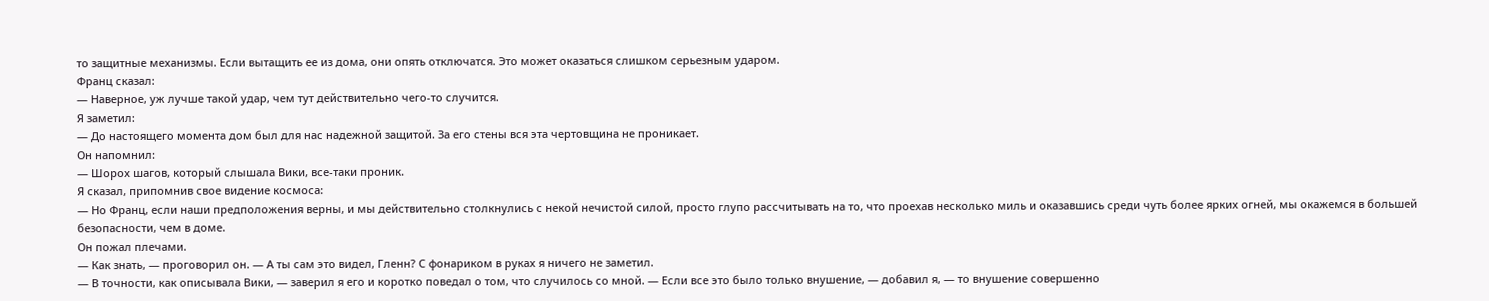то защитные механизмы. Если вытащить ее из дома, они опять отключатся. Это может оказаться слишком серьезным ударом.
Франц сказал:
— Наверное, уж лучше такой удар, чем тут действительно чего-то случится.
Я заметил:
— До настоящего момента дом был для нас надежной защитой. За его стены вся эта чертовщина не проникает.
Он напомнил:
— Шорох шагов, который слышала Вики, все-таки проник.
Я сказал, припомнив свое видение космоса:
— Но Франц, если наши предположения верны, и мы действительно столкнулись с некой нечистой силой, просто глупо рассчитывать на то, что проехав несколько миль и оказавшись среди чуть более ярких огней, мы окажемся в большей безопасности, чем в доме.
Он пожал плечами.
— Как знать, — проговорил он. — А ты сам это видел, Гленн? С фонариком в руках я ничего не заметил.
— В точности, как описывала Вики, — заверил я его и коротко поведал о том, что случилось со мной. — Если все это было только внушение, — добавил я, — то внушение совершенно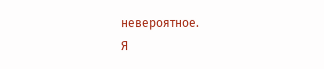невероятное.
Я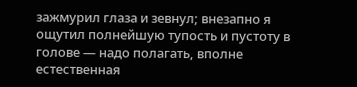зажмурил глаза и зевнул; внезапно я ощутил полнейшую тупость и пустоту в голове — надо полагать, вполне естественная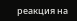реакция на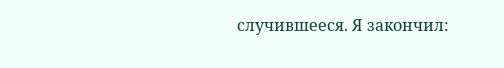случившееся. Я закончил: